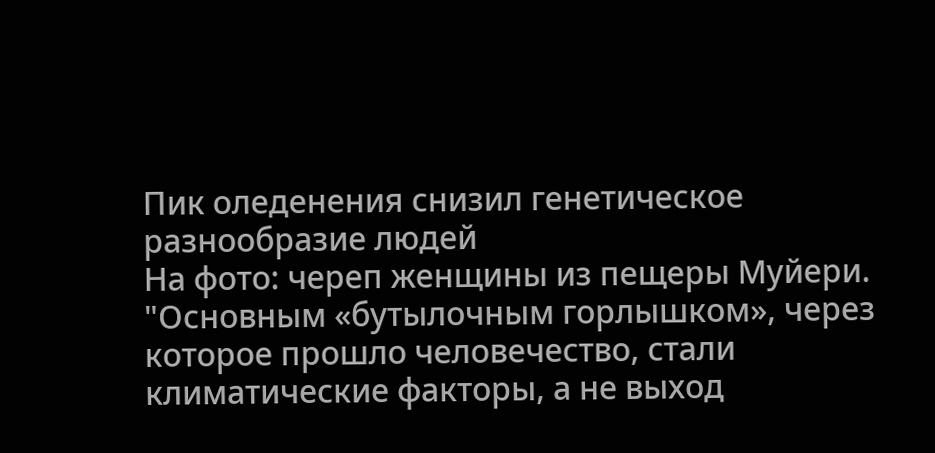Пик оледенения снизил генетическое разнообразие людей
На фото: череп женщины из пещеры Муйери.
"Основным «бутылочным горлышком», через которое прошло человечество, стали климатические факторы, а не выход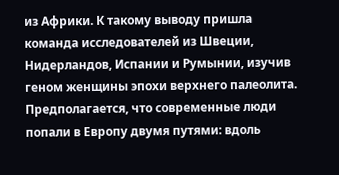из Африки. К такому выводу пришла команда исследователей из Швеции, Нидерландов, Испании и Румынии, изучив геном женщины эпохи верхнего палеолита.
Предполагается, что современные люди попали в Европу двумя путями: вдоль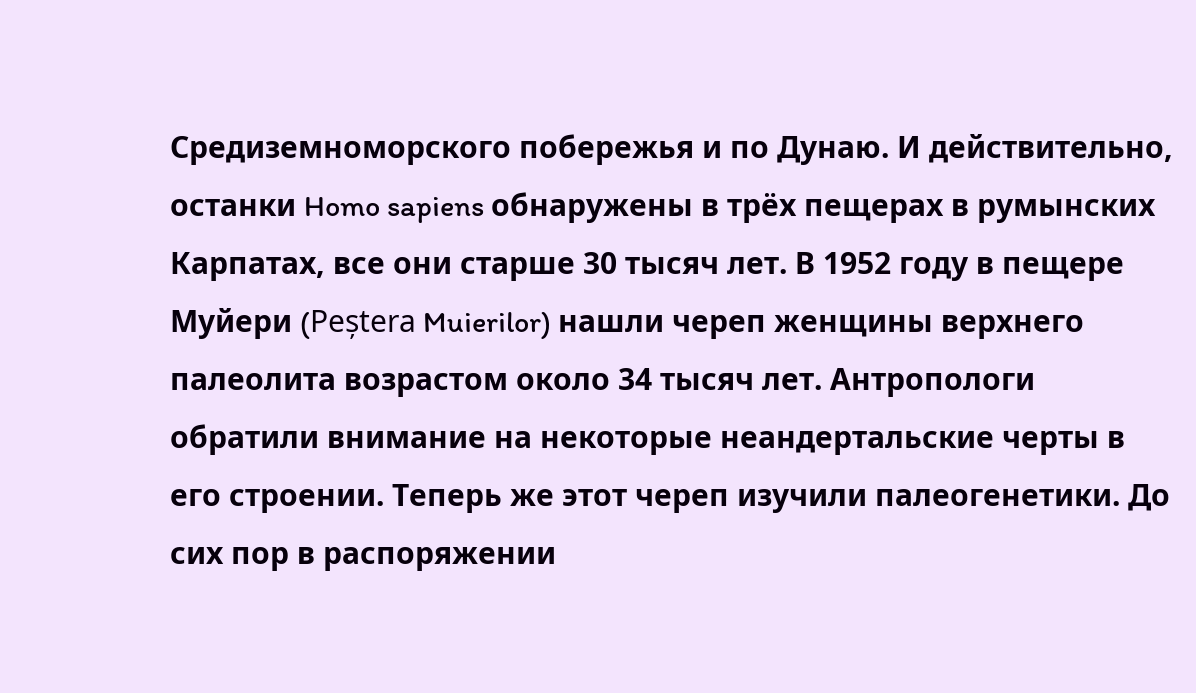Средиземноморского побережья и по Дунаю. И действительно, останки Homo sapiens обнаружены в трёх пещерах в румынских Карпатах, все они старше 30 тысяч лет. В 1952 году в пещере Муйери (Peștera Muierilor) нашли череп женщины верхнего палеолита возрастом около 34 тысяч лет. Антропологи обратили внимание на некоторые неандертальские черты в его строении. Теперь же этот череп изучили палеогенетики. До сих пор в распоряжении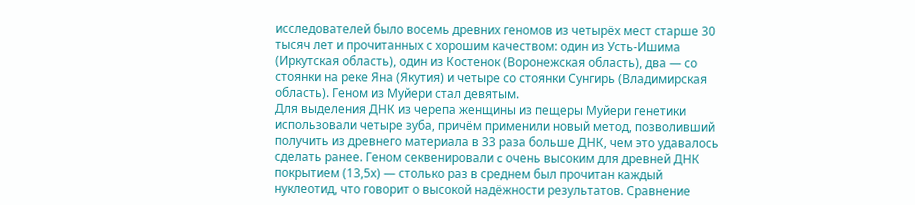исследователей было восемь древних геномов из четырёх мест старше 30 тысяч лет и прочитанных с хорошим качеством: один из Усть-Ишима (Иркутская область), один из Костенок (Воронежская область), два — со стоянки на реке Яна (Якутия) и четыре со стоянки Сунгирь (Владимирская область). Геном из Муйери стал девятым.
Для выделения ДНК из черепа женщины из пещеры Муйери генетики использовали четыре зуба, причём применили новый метод, позволивший получить из древнего материала в 33 раза больше ДНК, чем это удавалось сделать ранее. Геном секвенировали c очень высоким для древней ДНК покрытием (13,5х) — столько раз в среднем был прочитан каждый нуклеотид, что говорит о высокой надёжности результатов. Сравнение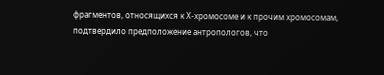фрагментов, относящихся к Х-хромосоме и к прочим хромосомам, подтвердило предположение антропологов, что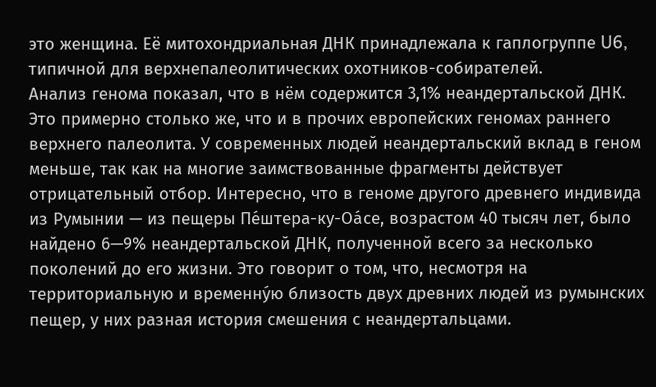это женщина. Её митохондриальная ДНК принадлежала к гаплогруппе U6, типичной для верхнепалеолитических охотников-собирателей.
Анализ генома показал, что в нём содержится 3,1% неандертальской ДНК. Это примерно столько же, что и в прочих европейских геномах раннего верхнего палеолита. У современных людей неандертальский вклад в геном меньше, так как на многие заимствованные фрагменты действует отрицательный отбор. Интересно, что в геноме другого древнего индивида из Румынии — из пещеры Пе́штера-ку-Оа́се, возрастом 40 тысяч лет, было найдено 6—9% неандертальской ДНК, полученной всего за несколько поколений до его жизни. Это говорит о том, что, несмотря на территориальную и временнýю близость двух древних людей из румынских пещер, у них разная история смешения с неандертальцами.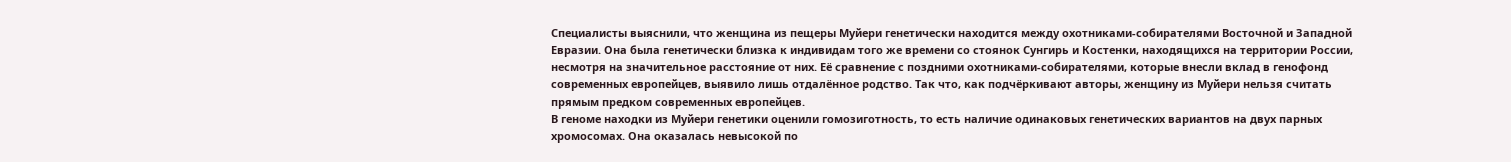Специалисты выяснили, что женщина из пещеры Муйери генетически находится между охотниками-собирателями Восточной и Западной Евразии. Она была генетически близка к индивидам того же времени со стоянок Сунгирь и Костенки, находящихся на территории России, несмотря на значительное расстояние от них. Её сравнение с поздними охотниками-собирателями, которые внесли вклад в генофонд современных европейцев, выявило лишь отдалённое родство. Так что, как подчёркивают авторы, женщину из Муйери нельзя считать прямым предком современных европейцев.
В геноме находки из Муйери генетики оценили гомозиготность, то есть наличие одинаковых генетических вариантов на двух парных хромосомах. Она оказалась невысокой по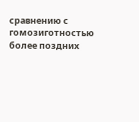сравнению с гомозиготностью более поздних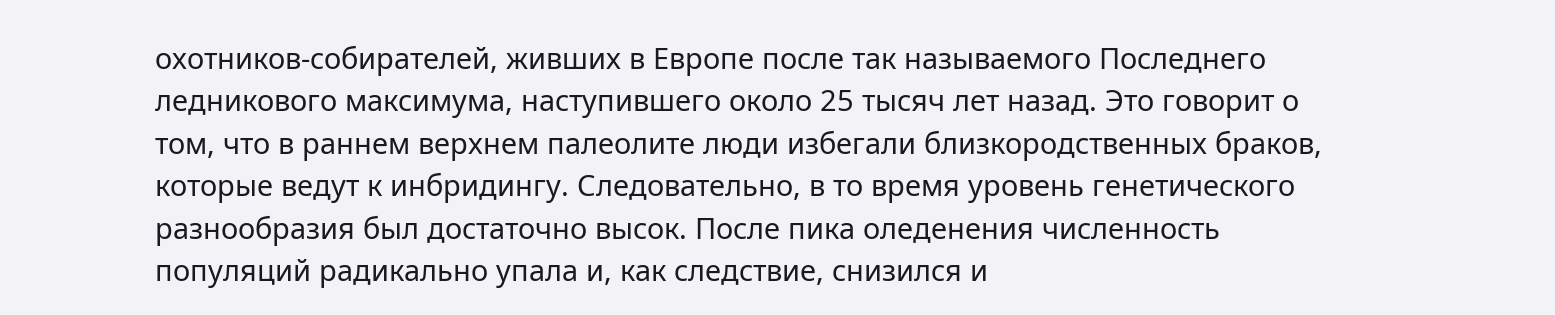охотников-собирателей, живших в Европе после так называемого Последнего ледникового максимума, наступившего около 25 тысяч лет назад. Это говорит о том, что в раннем верхнем палеолите люди избегали близкородственных браков, которые ведут к инбридингу. Следовательно, в то время уровень генетического разнообразия был достаточно высок. После пика оледенения численность популяций радикально упала и, как следствие, снизился и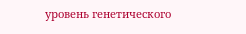уровень генетического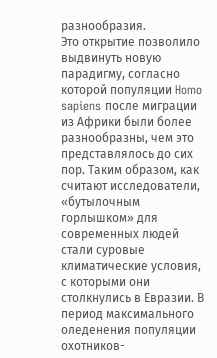разнообразия.
Это открытие позволило выдвинуть новую парадигму, согласно которой популяции Homo sapiens после миграции из Африки были более разнообразны, чем это представлялось до сих пор. Таким образом, как считают исследователи, «бутылочным горлышком» для современных людей стали суровые климатические условия, с которыми они столкнулись в Евразии. В период максимального оледенения популяции охотников-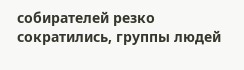собирателей резко сократились, группы людей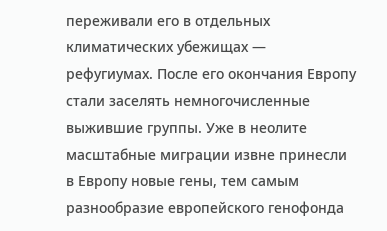переживали его в отдельных климатических убежищах — рефугиумах. После его окончания Европу стали заселять немногочисленные выжившие группы. Уже в неолите масштабные миграции извне принесли в Европу новые гены, тем самым разнообразие европейского генофонда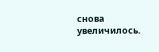снова увеличилось.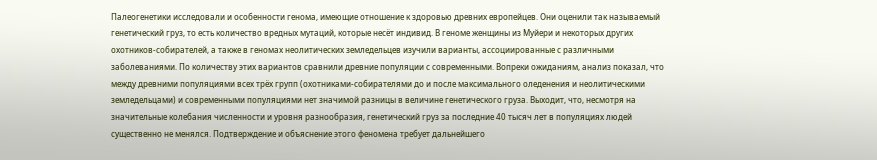Палеогенетики исследовали и особенности генома, имеющие отношение к здоровью древних европейцев. Они оценили так называемый генетический груз, то есть количество вредных мутаций, которые несёт индивид. В геноме женщины из Муйери и некоторых других охотников-собирателей, а также в геномах неолитических земледельцев изучили варианты, ассоциированные с различными заболеваниями. По количеству этих вариантов сравнили древние популяции с современными. Вопреки ожиданиям, анализ показал, что между древними популяциями всех трёх групп (охотниками-собирателями до и после максимального оледенения и неолитическими земледельцами) и современными популяциями нет значимой разницы в величине генетического груза. Выходит, что, несмотря на значительные колебания численности и уровня разнообразия, генетический груз за последние 40 тысяч лет в популяциях людей существенно не менялся. Подтверждение и объяснение этого феномена требует дальнейшего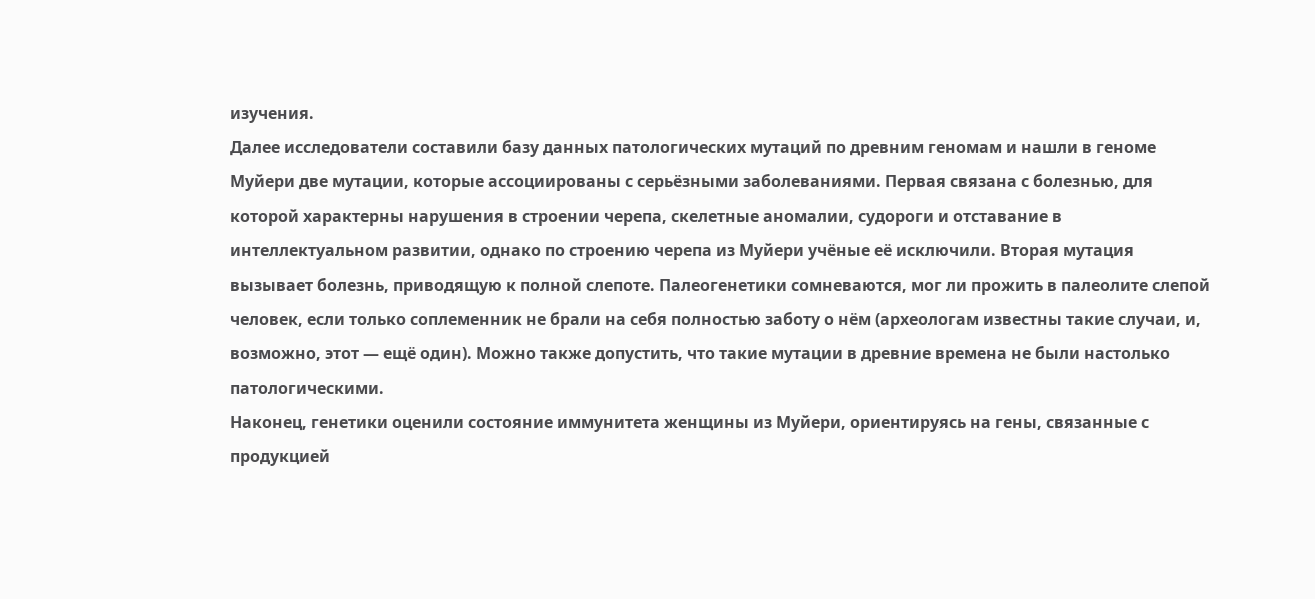изучения.
Далее исследователи составили базу данных патологических мутаций по древним геномам и нашли в геноме Муйери две мутации, которые ассоциированы с серьёзными заболеваниями. Первая связана с болезнью, для которой характерны нарушения в строении черепа, скелетные аномалии, судороги и отставание в интеллектуальном развитии, однако по строению черепа из Муйери учёные её исключили. Вторая мутация вызывает болезнь, приводящую к полной слепоте. Палеогенетики сомневаются, мог ли прожить в палеолите слепой человек, если только соплеменник не брали на себя полностью заботу о нём (археологам известны такие случаи, и, возможно, этот — ещё один). Можно также допустить, что такие мутации в древние времена не были настолько патологическими.
Наконец, генетики оценили состояние иммунитета женщины из Муйери, ориентируясь на гены, связанные с продукцией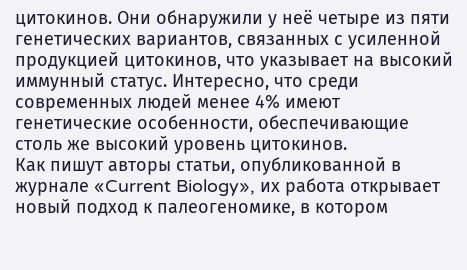цитокинов. Они обнаружили у неё четыре из пяти генетических вариантов, связанных с усиленной продукцией цитокинов, что указывает на высокий иммунный статус. Интересно, что среди современных людей менее 4% имеют генетические особенности, обеспечивающие столь же высокий уровень цитокинов.
Как пишут авторы статьи, опубликованной в журнале «Current Biology», их работа открывает новый подход к палеогеномике, в котором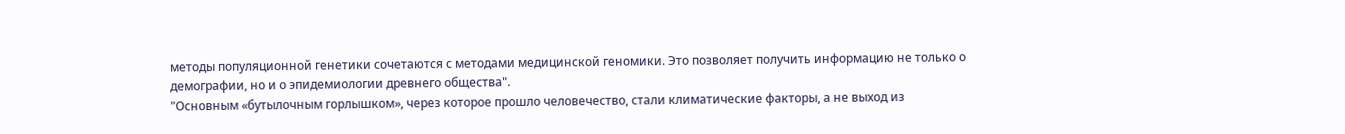методы популяционной генетики сочетаются с методами медицинской геномики. Это позволяет получить информацию не только о демографии, но и о эпидемиологии древнего общества".
"Основным «бутылочным горлышком», через которое прошло человечество, стали климатические факторы, а не выход из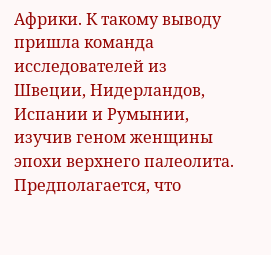Африки. К такому выводу пришла команда исследователей из Швеции, Нидерландов, Испании и Румынии, изучив геном женщины эпохи верхнего палеолита.
Предполагается, что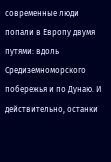современные люди попали в Европу двумя путями: вдоль Средиземноморского побережья и по Дунаю. И действительно, останки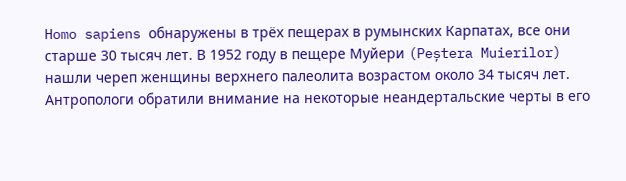Homo sapiens обнаружены в трёх пещерах в румынских Карпатах, все они старше 30 тысяч лет. В 1952 году в пещере Муйери (Peștera Muierilor) нашли череп женщины верхнего палеолита возрастом около 34 тысяч лет. Антропологи обратили внимание на некоторые неандертальские черты в его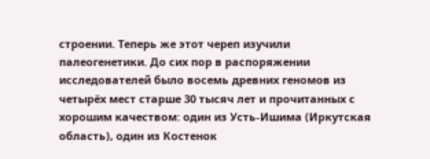строении. Теперь же этот череп изучили палеогенетики. До сих пор в распоряжении исследователей было восемь древних геномов из четырёх мест старше 30 тысяч лет и прочитанных с хорошим качеством: один из Усть-Ишима (Иркутская область), один из Костенок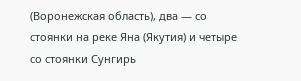(Воронежская область), два — со стоянки на реке Яна (Якутия) и четыре со стоянки Сунгирь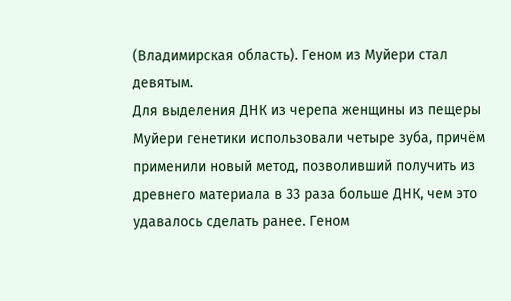(Владимирская область). Геном из Муйери стал девятым.
Для выделения ДНК из черепа женщины из пещеры Муйери генетики использовали четыре зуба, причём применили новый метод, позволивший получить из древнего материала в 33 раза больше ДНК, чем это удавалось сделать ранее. Геном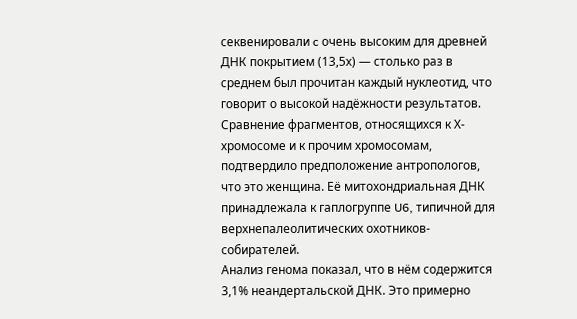секвенировали c очень высоким для древней ДНК покрытием (13,5х) — столько раз в среднем был прочитан каждый нуклеотид, что говорит о высокой надёжности результатов. Сравнение фрагментов, относящихся к Х-хромосоме и к прочим хромосомам, подтвердило предположение антропологов, что это женщина. Её митохондриальная ДНК принадлежала к гаплогруппе U6, типичной для верхнепалеолитических охотников-собирателей.
Анализ генома показал, что в нём содержится 3,1% неандертальской ДНК. Это примерно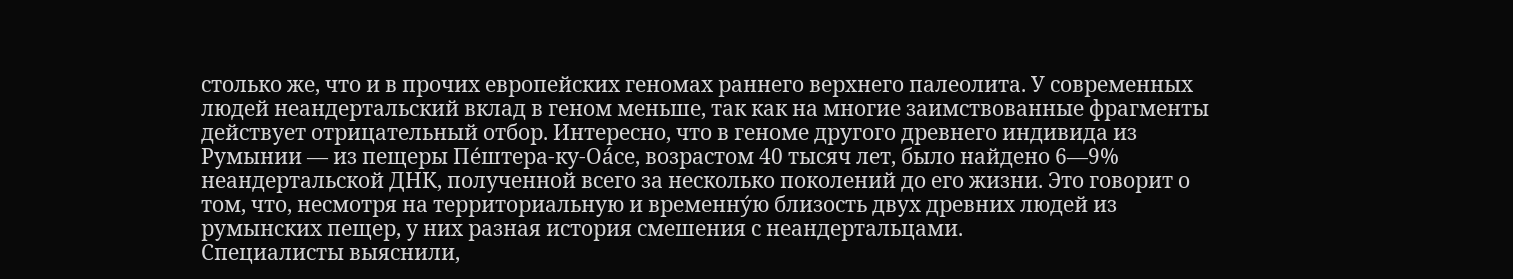столько же, что и в прочих европейских геномах раннего верхнего палеолита. У современных людей неандертальский вклад в геном меньше, так как на многие заимствованные фрагменты действует отрицательный отбор. Интересно, что в геноме другого древнего индивида из Румынии — из пещеры Пе́штера-ку-Оа́се, возрастом 40 тысяч лет, было найдено 6—9% неандертальской ДНК, полученной всего за несколько поколений до его жизни. Это говорит о том, что, несмотря на территориальную и временнýю близость двух древних людей из румынских пещер, у них разная история смешения с неандертальцами.
Специалисты выяснили,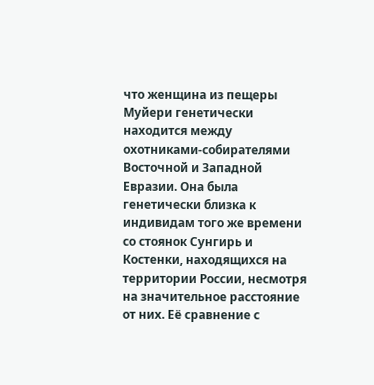что женщина из пещеры Муйери генетически находится между охотниками-собирателями Восточной и Западной Евразии. Она была генетически близка к индивидам того же времени со стоянок Сунгирь и Костенки, находящихся на территории России, несмотря на значительное расстояние от них. Её сравнение с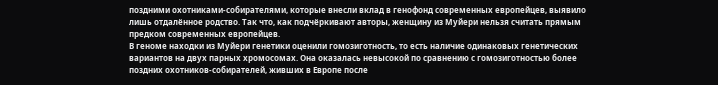поздними охотниками-собирателями, которые внесли вклад в генофонд современных европейцев, выявило лишь отдалённое родство. Так что, как подчёркивают авторы, женщину из Муйери нельзя считать прямым предком современных европейцев.
В геноме находки из Муйери генетики оценили гомозиготность, то есть наличие одинаковых генетических вариантов на двух парных хромосомах. Она оказалась невысокой по сравнению с гомозиготностью более поздних охотников-собирателей, живших в Европе после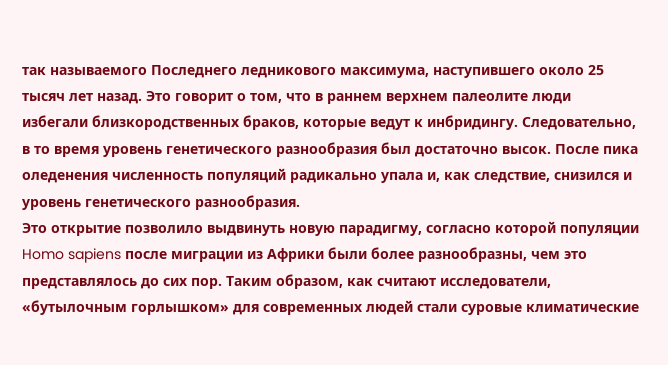так называемого Последнего ледникового максимума, наступившего около 25 тысяч лет назад. Это говорит о том, что в раннем верхнем палеолите люди избегали близкородственных браков, которые ведут к инбридингу. Следовательно, в то время уровень генетического разнообразия был достаточно высок. После пика оледенения численность популяций радикально упала и, как следствие, снизился и уровень генетического разнообразия.
Это открытие позволило выдвинуть новую парадигму, согласно которой популяции Homo sapiens после миграции из Африки были более разнообразны, чем это представлялось до сих пор. Таким образом, как считают исследователи, «бутылочным горлышком» для современных людей стали суровые климатические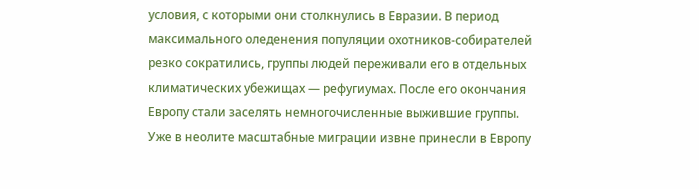условия, с которыми они столкнулись в Евразии. В период максимального оледенения популяции охотников-собирателей резко сократились, группы людей переживали его в отдельных климатических убежищах — рефугиумах. После его окончания Европу стали заселять немногочисленные выжившие группы. Уже в неолите масштабные миграции извне принесли в Европу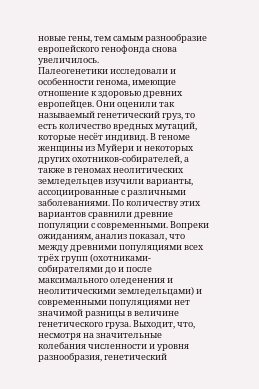новые гены, тем самым разнообразие европейского генофонда снова увеличилось.
Палеогенетики исследовали и особенности генома, имеющие отношение к здоровью древних европейцев. Они оценили так называемый генетический груз, то есть количество вредных мутаций, которые несёт индивид. В геноме женщины из Муйери и некоторых других охотников-собирателей, а также в геномах неолитических земледельцев изучили варианты, ассоциированные с различными заболеваниями. По количеству этих вариантов сравнили древние популяции с современными. Вопреки ожиданиям, анализ показал, что между древними популяциями всех трёх групп (охотниками-собирателями до и после максимального оледенения и неолитическими земледельцами) и современными популяциями нет значимой разницы в величине генетического груза. Выходит, что, несмотря на значительные колебания численности и уровня разнообразия, генетический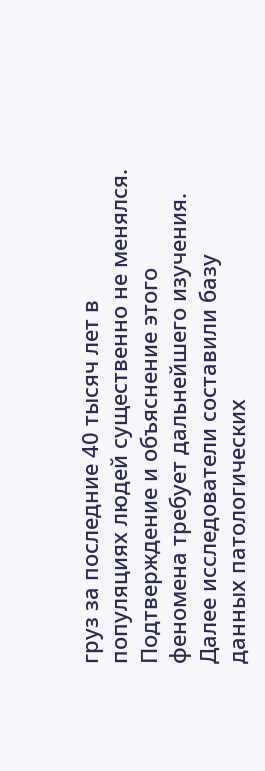груз за последние 40 тысяч лет в популяциях людей существенно не менялся. Подтверждение и объяснение этого феномена требует дальнейшего изучения.
Далее исследователи составили базу данных патологических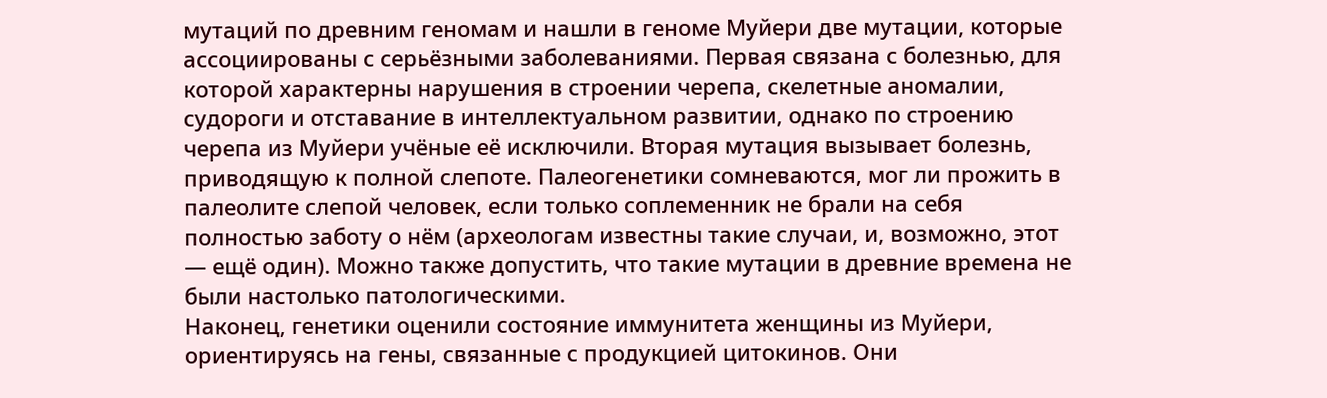мутаций по древним геномам и нашли в геноме Муйери две мутации, которые ассоциированы с серьёзными заболеваниями. Первая связана с болезнью, для которой характерны нарушения в строении черепа, скелетные аномалии, судороги и отставание в интеллектуальном развитии, однако по строению черепа из Муйери учёные её исключили. Вторая мутация вызывает болезнь, приводящую к полной слепоте. Палеогенетики сомневаются, мог ли прожить в палеолите слепой человек, если только соплеменник не брали на себя полностью заботу о нём (археологам известны такие случаи, и, возможно, этот — ещё один). Можно также допустить, что такие мутации в древние времена не были настолько патологическими.
Наконец, генетики оценили состояние иммунитета женщины из Муйери, ориентируясь на гены, связанные с продукцией цитокинов. Они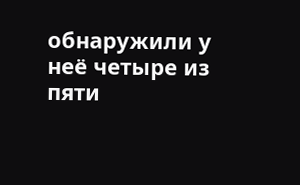обнаружили у неё четыре из пяти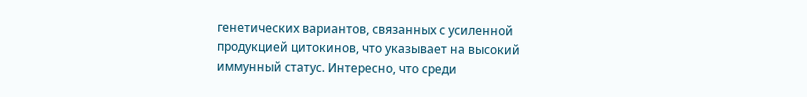генетических вариантов, связанных с усиленной продукцией цитокинов, что указывает на высокий иммунный статус. Интересно, что среди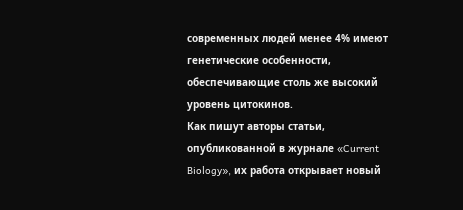современных людей менее 4% имеют генетические особенности, обеспечивающие столь же высокий уровень цитокинов.
Как пишут авторы статьи, опубликованной в журнале «Current Biology», их работа открывает новый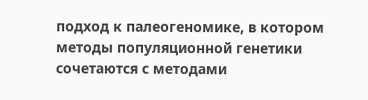подход к палеогеномике, в котором методы популяционной генетики сочетаются с методами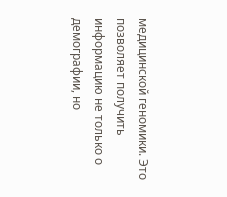медицинской геномики. Это позволяет получить информацию не только о демографии, но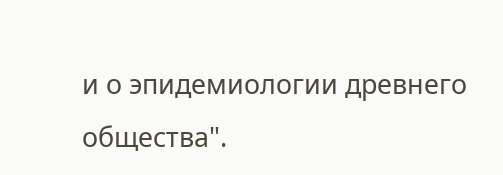и о эпидемиологии древнего общества".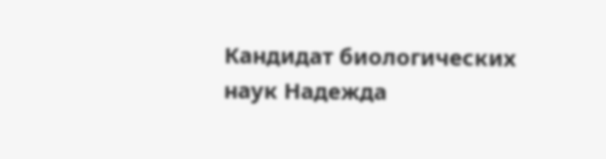Кандидат биологических наук Надежда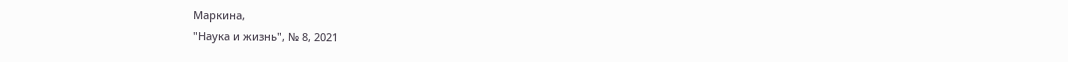Маркина,
"Наука и жизнь", № 8, 2021